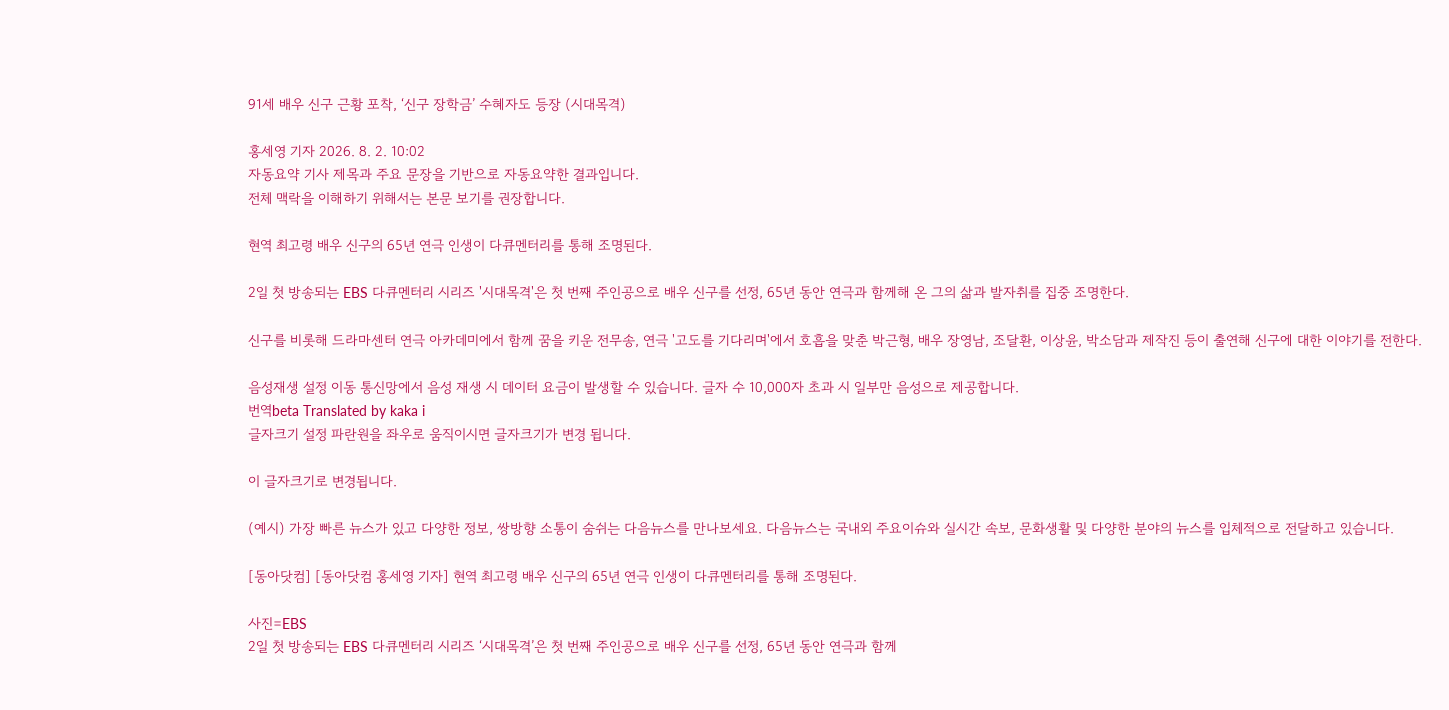91세 배우 신구 근황 포착, ‘신구 장학금’ 수혜자도 등장 (시대목격)

홍세영 기자 2026. 8. 2. 10:02
자동요약 기사 제목과 주요 문장을 기반으로 자동요약한 결과입니다.
전체 맥락을 이해하기 위해서는 본문 보기를 권장합니다.

현역 최고령 배우 신구의 65년 연극 인생이 다큐멘터리를 통해 조명된다.

2일 첫 방송되는 EBS 다큐멘터리 시리즈 '시대목격'은 첫 번째 주인공으로 배우 신구를 선정, 65년 동안 연극과 함께해 온 그의 삶과 발자취를 집중 조명한다.

신구를 비롯해 드라마센터 연극 아카데미에서 함께 꿈을 키운 전무송, 연극 '고도를 기다리며'에서 호흡을 맞춘 박근형, 배우 장영남, 조달환, 이상윤, 박소담과 제작진 등이 출연해 신구에 대한 이야기를 전한다.

음성재생 설정 이동 통신망에서 음성 재생 시 데이터 요금이 발생할 수 있습니다. 글자 수 10,000자 초과 시 일부만 음성으로 제공합니다.
번역beta Translated by kaka i
글자크기 설정 파란원을 좌우로 움직이시면 글자크기가 변경 됩니다.

이 글자크기로 변경됩니다.

(예시) 가장 빠른 뉴스가 있고 다양한 정보, 쌍방향 소통이 숨쉬는 다음뉴스를 만나보세요. 다음뉴스는 국내외 주요이슈와 실시간 속보, 문화생활 및 다양한 분야의 뉴스를 입체적으로 전달하고 있습니다.

[동아닷컴] [동아닷컴 홍세영 기자] 현역 최고령 배우 신구의 65년 연극 인생이 다큐멘터리를 통해 조명된다.

사진=EBS
2일 첫 방송되는 EBS 다큐멘터리 시리즈 ‘시대목격’은 첫 번째 주인공으로 배우 신구를 선정, 65년 동안 연극과 함께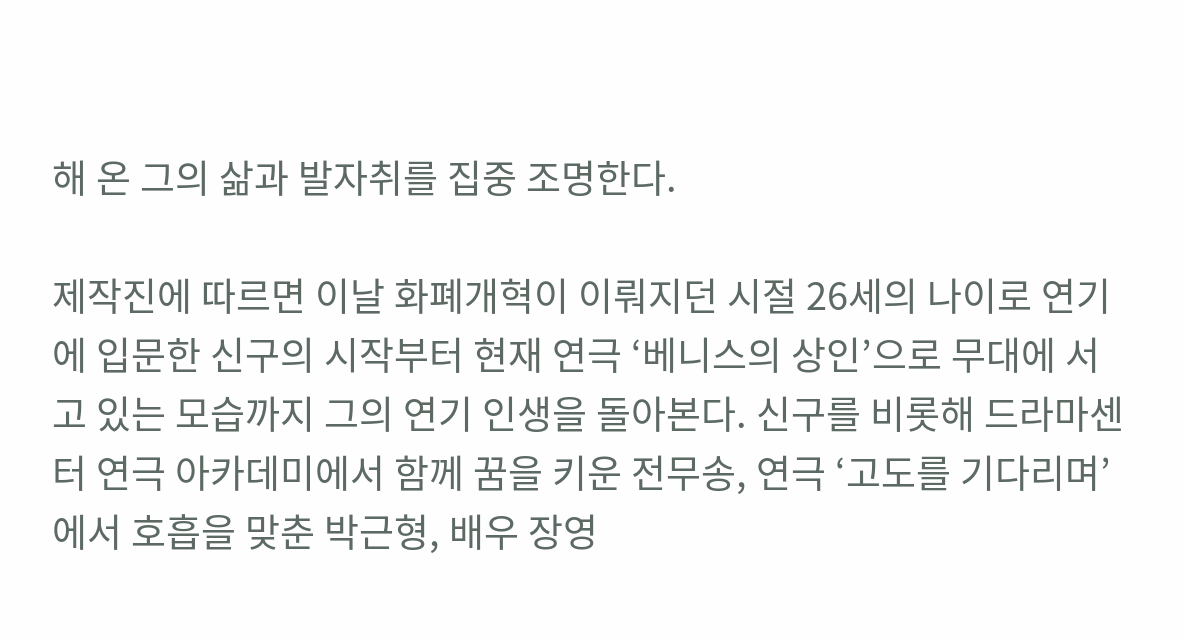해 온 그의 삶과 발자취를 집중 조명한다.

제작진에 따르면 이날 화폐개혁이 이뤄지던 시절 26세의 나이로 연기에 입문한 신구의 시작부터 현재 연극 ‘베니스의 상인’으로 무대에 서고 있는 모습까지 그의 연기 인생을 돌아본다. 신구를 비롯해 드라마센터 연극 아카데미에서 함께 꿈을 키운 전무송, 연극 ‘고도를 기다리며’에서 호흡을 맞춘 박근형, 배우 장영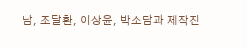남, 조달환, 이상윤, 박소담과 제작진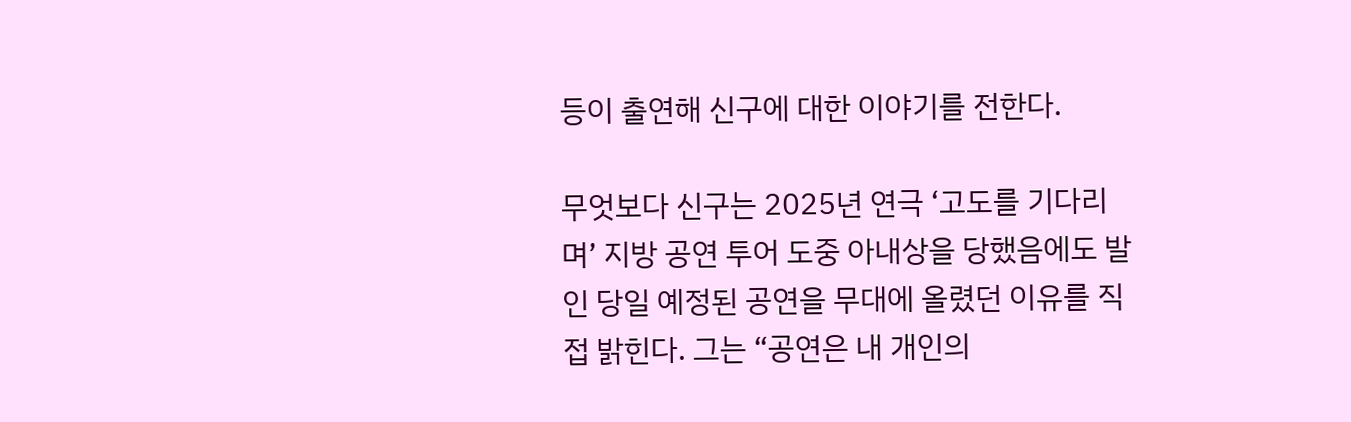등이 출연해 신구에 대한 이야기를 전한다.

무엇보다 신구는 2025년 연극 ‘고도를 기다리며’ 지방 공연 투어 도중 아내상을 당했음에도 발인 당일 예정된 공연을 무대에 올렸던 이유를 직접 밝힌다. 그는 “공연은 내 개인의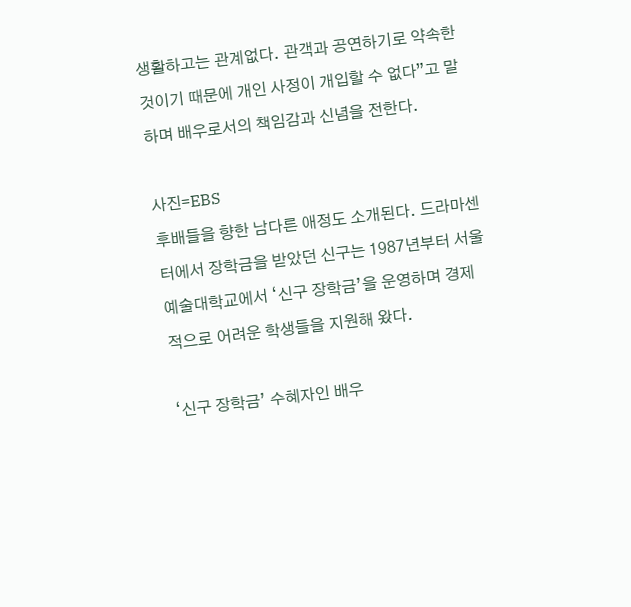생활하고는 관계없다. 관객과 공연하기로 약속한 것이기 때문에 개인 사정이 개입할 수 없다”고 말하며 배우로서의 책임감과 신념을 전한다.

사진=EBS
후배들을 향한 남다른 애정도 소개된다. 드라마센터에서 장학금을 받았던 신구는 1987년부터 서울예술대학교에서 ‘신구 장학금’을 운영하며 경제적으로 어려운 학생들을 지원해 왔다.

‘신구 장학금’ 수혜자인 배우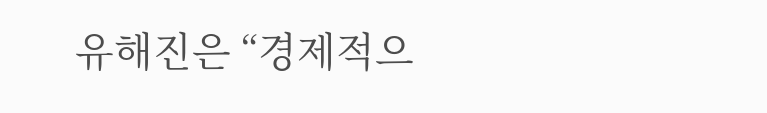유해진은 “경제적으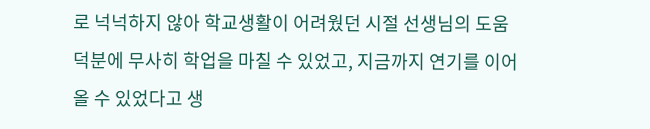로 넉넉하지 않아 학교생활이 어려웠던 시절 선생님의 도움 덕분에 무사히 학업을 마칠 수 있었고, 지금까지 연기를 이어올 수 있었다고 생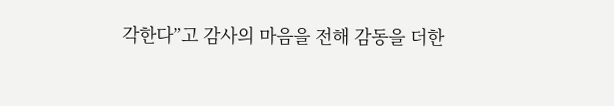각한다”고 감사의 마음을 전해 감동을 더한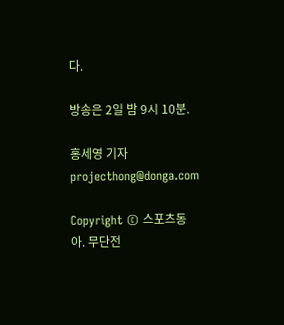다.

방송은 2일 밤 9시 10분.

홍세영 기자 projecthong@donga.com

Copyright © 스포츠동아. 무단전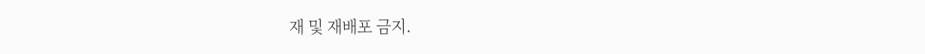재 및 재배포 금지.